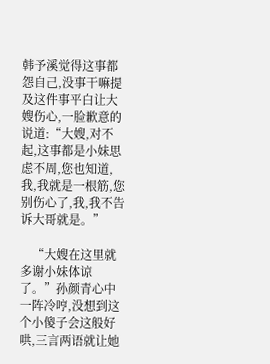韩予溪觉得这事都怨自己,没事干嘛提及这件事平白让大嫂伤心,一脸歉意的说道:“大嫂,对不起,这事都是小妹思虑不周,您也知道,我,我就是一根筋,您别伤心了,我,我不告诉大哥就是。”

    “大嫂在这里就多谢小妹体谅了。”孙颜青心中一阵冷哼,没想到这个小傻子会这般好哄,三言两语就让她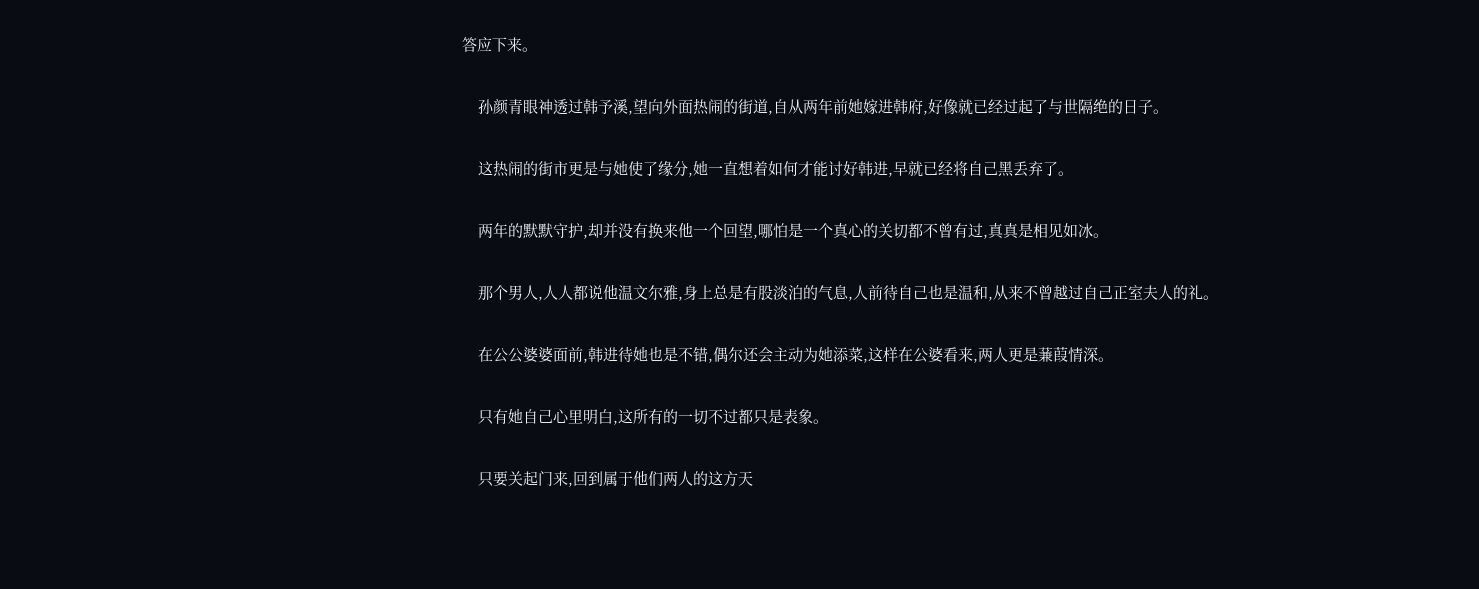答应下来。

    孙颜青眼神透过韩予溪,望向外面热闹的街道,自从两年前她嫁进韩府,好像就已经过起了与世隔绝的日子。

    这热闹的街市更是与她使了缘分,她一直想着如何才能讨好韩进,早就已经将自己黑丢弃了。

    两年的默默守护,却并没有换来他一个回望,哪怕是一个真心的关切都不曾有过,真真是相见如冰。

    那个男人,人人都说他温文尔雅,身上总是有股淡泊的气息,人前待自己也是温和,从来不曾越过自己正室夫人的礼。

    在公公婆婆面前,韩进待她也是不错,偶尔还会主动为她添菜,这样在公婆看来,两人更是蒹葭情深。

    只有她自己心里明白,这所有的一切不过都只是表象。

    只要关起门来,回到属于他们两人的这方天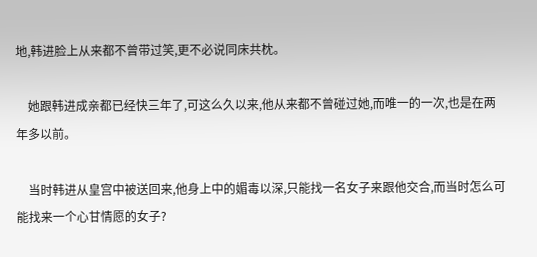地,韩进脸上从来都不曾带过笑,更不必说同床共枕。

    她跟韩进成亲都已经快三年了,可这么久以来,他从来都不曾碰过她,而唯一的一次,也是在两年多以前。

    当时韩进从皇宫中被送回来,他身上中的媚毒以深,只能找一名女子来跟他交合,而当时怎么可能找来一个心甘情愿的女子?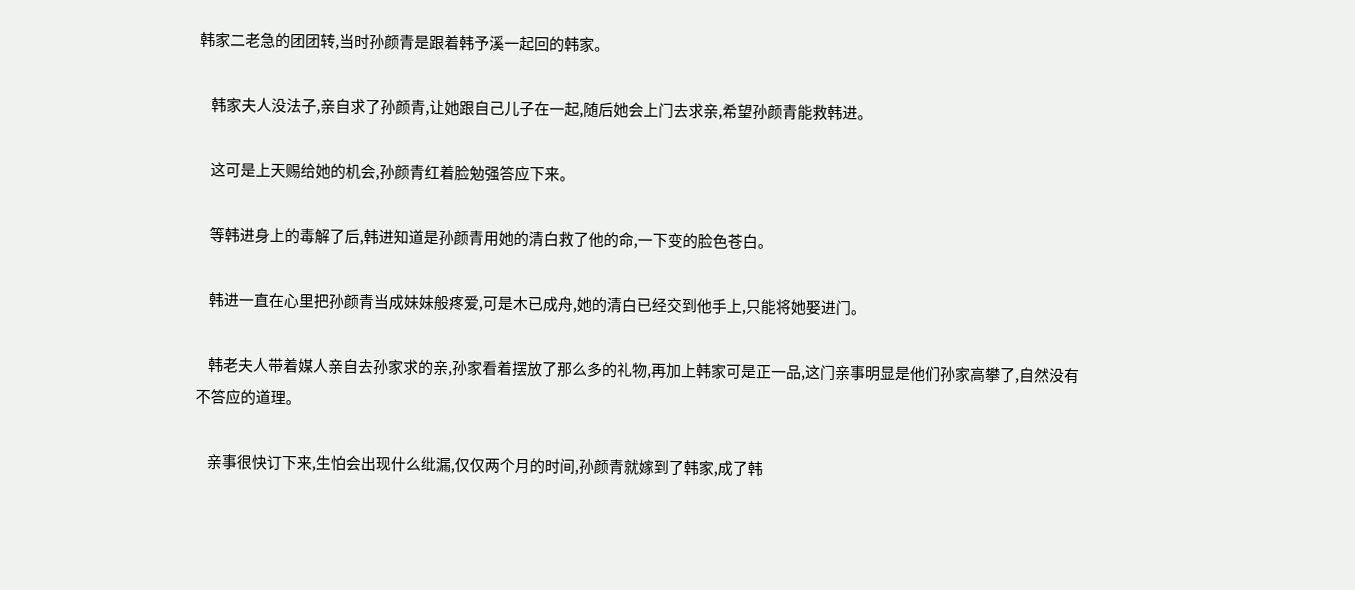韩家二老急的团团转,当时孙颜青是跟着韩予溪一起回的韩家。

    韩家夫人没法子,亲自求了孙颜青,让她跟自己儿子在一起,随后她会上门去求亲,希望孙颜青能救韩进。

    这可是上天赐给她的机会,孙颜青红着脸勉强答应下来。

    等韩进身上的毒解了后,韩进知道是孙颜青用她的清白救了他的命,一下变的脸色苍白。

    韩进一直在心里把孙颜青当成妹妹般疼爱,可是木已成舟,她的清白已经交到他手上,只能将她娶进门。

    韩老夫人带着媒人亲自去孙家求的亲,孙家看着摆放了那么多的礼物,再加上韩家可是正一品,这门亲事明显是他们孙家高攀了,自然没有不答应的道理。

    亲事很快订下来,生怕会出现什么纰漏,仅仅两个月的时间,孙颜青就嫁到了韩家,成了韩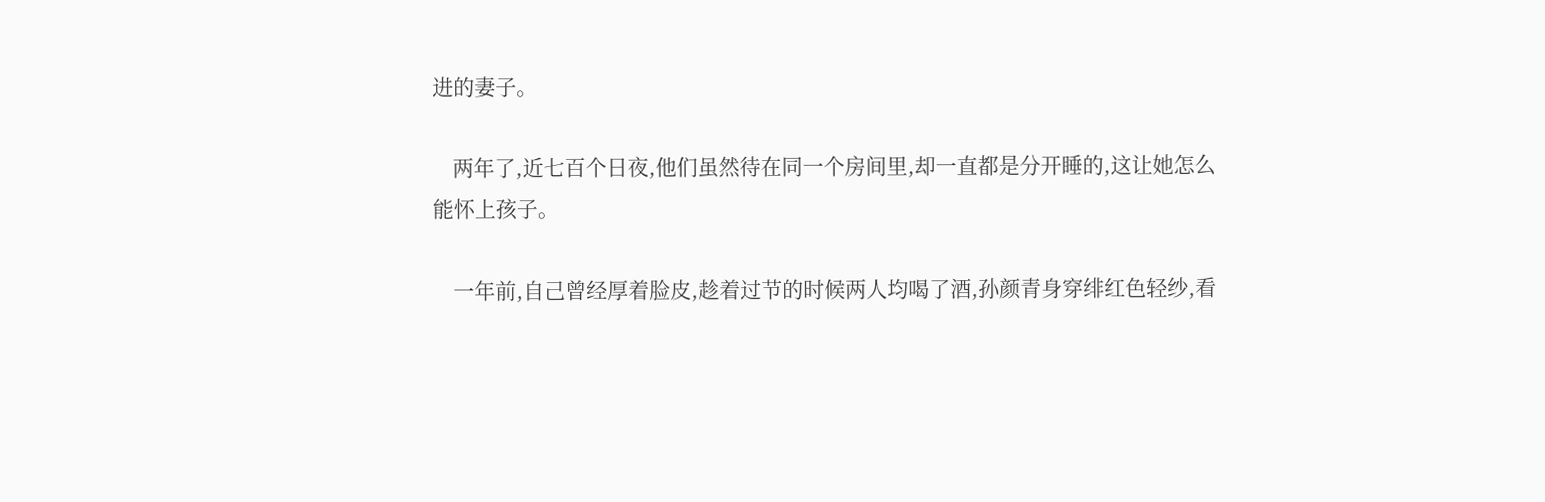进的妻子。

    两年了,近七百个日夜,他们虽然待在同一个房间里,却一直都是分开睡的,这让她怎么能怀上孩子。

    一年前,自己曾经厚着脸皮,趁着过节的时候两人均喝了酒,孙颜青身穿绯红色轻纱,看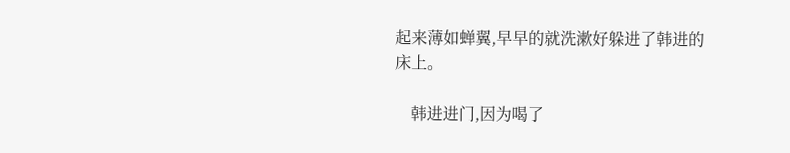起来薄如蝉翼,早早的就洗漱好躲进了韩进的床上。

    韩进进门,因为喝了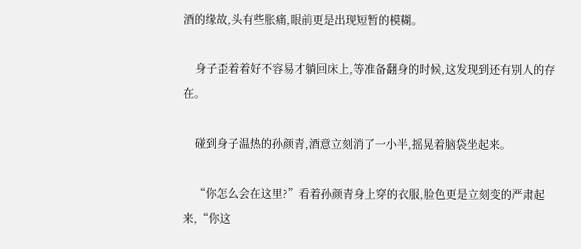酒的缘故,头有些胀痛,眼前更是出现短暂的模糊。

    身子歪着着好不容易才躺回床上,等准备翻身的时候,这发现到还有别人的存在。

    碰到身子温热的孙颜青,酒意立刻消了一小半,摇晃着脑袋坐起来。

    “你怎么会在这里?”看着孙颜青身上穿的衣服,脸色更是立刻变的严肃起来,“你这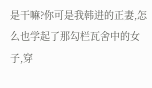是干嘛?你可是我韩进的正妻,怎么也学起了那勾栏瓦舍中的女子,穿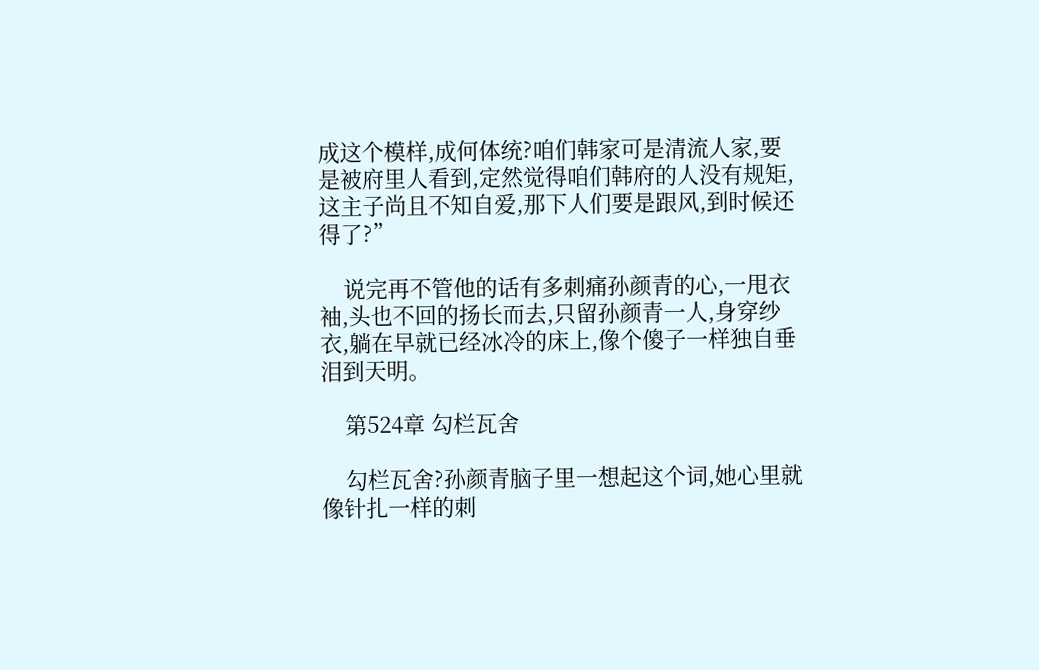成这个模样,成何体统?咱们韩家可是清流人家,要是被府里人看到,定然觉得咱们韩府的人没有规矩,这主子尚且不知自爱,那下人们要是跟风,到时候还得了?”

    说完再不管他的话有多刺痛孙颜青的心,一甩衣袖,头也不回的扬长而去,只留孙颜青一人,身穿纱衣,躺在早就已经冰冷的床上,像个傻子一样独自垂泪到天明。

    第524章 勾栏瓦舍

    勾栏瓦舍?孙颜青脑子里一想起这个词,她心里就像针扎一样的刺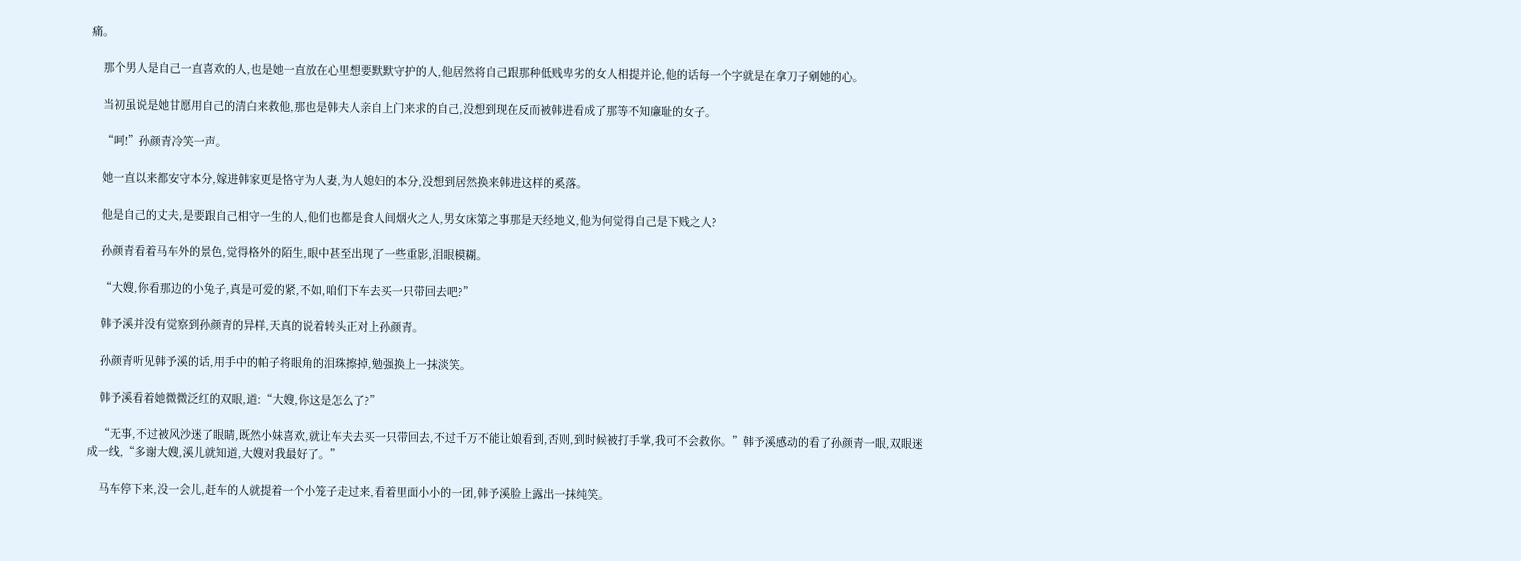痛。

    那个男人是自己一直喜欢的人,也是她一直放在心里想要默默守护的人,他居然将自己跟那种低贱卑劣的女人相提并论,他的话每一个字就是在拿刀子剜她的心。

    当初虽说是她甘愿用自己的清白来救他,那也是韩夫人亲自上门来求的自己,没想到现在反而被韩进看成了那等不知廉耻的女子。

    “呵!”孙颜青冷笑一声。

    她一直以来都安守本分,嫁进韩家更是恪守为人妻,为人媳妇的本分,没想到居然换来韩进这样的奚落。

    他是自己的丈夫,是要跟自己相守一生的人,他们也都是食人间烟火之人,男女床第之事那是天经地义,他为何觉得自己是下贱之人?

    孙颜青看着马车外的景色,觉得格外的陌生,眼中甚至出现了一些重影,泪眼模糊。

    “大嫂,你看那边的小兔子,真是可爱的紧,不如,咱们下车去买一只带回去吧?”

    韩予溪并没有觉察到孙颜青的异样,天真的说着转头正对上孙颜青。

    孙颜青听见韩予溪的话,用手中的帕子将眼角的泪珠擦掉,勉强换上一抹淡笑。

    韩予溪看着她微微泛红的双眼,道:“大嫂,你这是怎么了?”

    “无事,不过被风沙迷了眼睛,既然小妹喜欢,就让车夫去买一只带回去,不过千万不能让娘看到,否则,到时候被打手掌,我可不会救你。”韩予溪感动的看了孙颜青一眼,双眼迷成一线,“多谢大嫂,溪儿就知道,大嫂对我最好了。”

    马车停下来,没一会儿,赶车的人就提着一个小笼子走过来,看着里面小小的一团,韩予溪脸上露出一抹纯笑。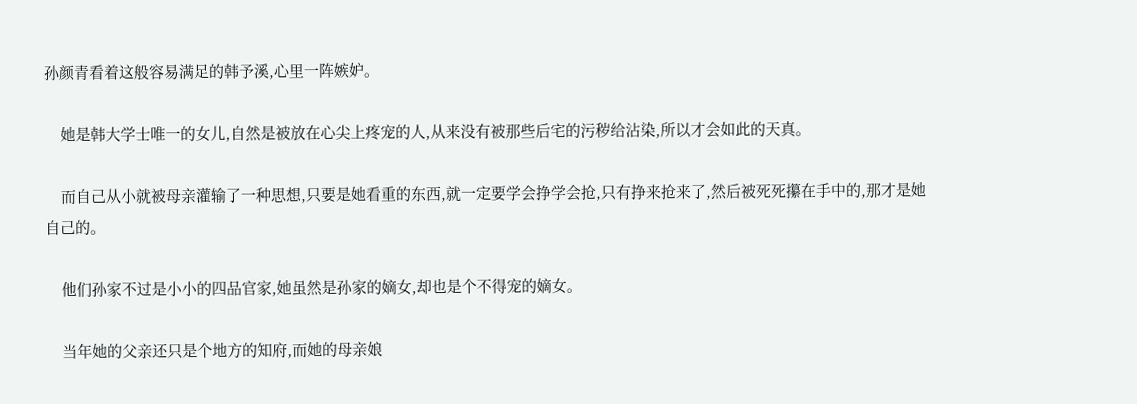孙颜青看着这般容易满足的韩予溪,心里一阵嫉妒。

    她是韩大学士唯一的女儿,自然是被放在心尖上疼宠的人,从来没有被那些后宅的污秽给沾染,所以才会如此的天真。

    而自己从小就被母亲灌输了一种思想,只要是她看重的东西,就一定要学会挣学会抢,只有挣来抢来了,然后被死死攥在手中的,那才是她自己的。

    他们孙家不过是小小的四品官家,她虽然是孙家的嫡女,却也是个不得宠的嫡女。

    当年她的父亲还只是个地方的知府,而她的母亲娘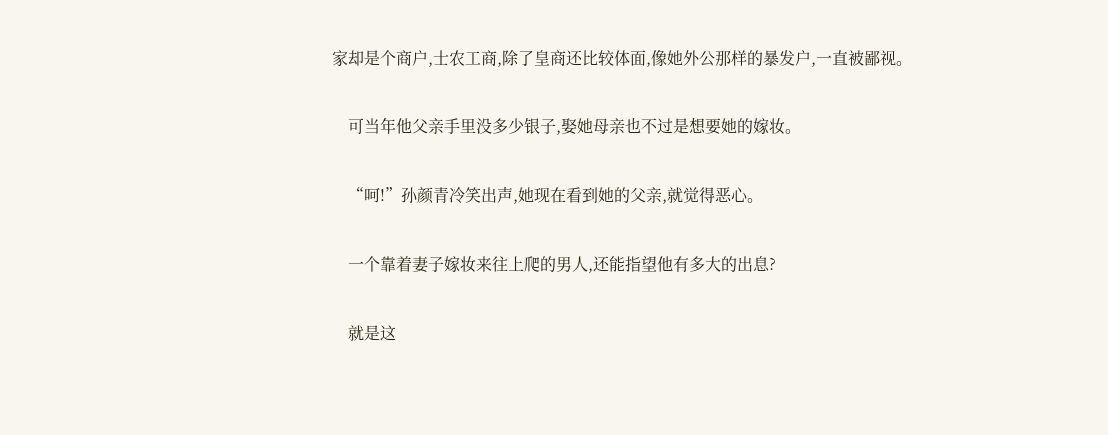家却是个商户,士农工商,除了皇商还比较体面,像她外公那样的暴发户,一直被鄙视。

    可当年他父亲手里没多少银子,娶她母亲也不过是想要她的嫁妆。

    “呵!”孙颜青冷笑出声,她现在看到她的父亲,就觉得恶心。

    一个靠着妻子嫁妆来往上爬的男人,还能指望他有多大的出息?

    就是这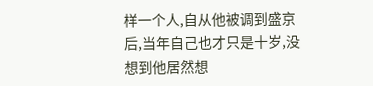样一个人,自从他被调到盛京后,当年自己也才只是十岁,没想到他居然想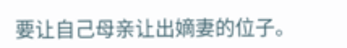要让自己母亲让出嫡妻的位子。